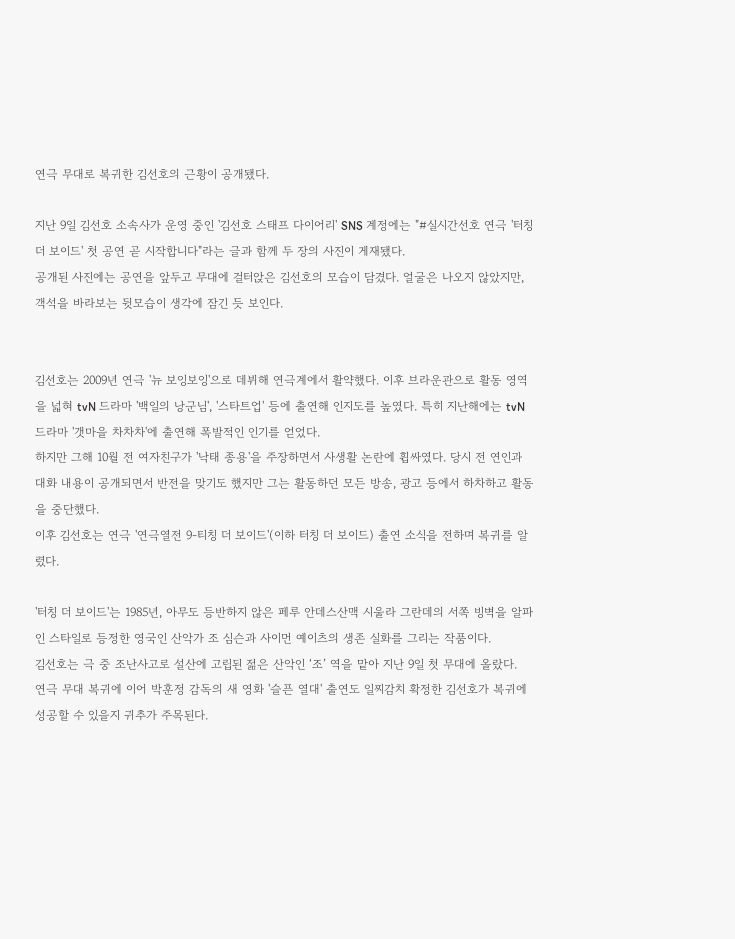연극 무대로 복귀한 김선호의 근황이 공개됐다.

지난 9일 김선호 소속사가 운영 중인 '김선호 스태프 다이어리' SNS 계정에는 "#실시간선호 연극 '터칭 더 보이드' 첫 공연 곧 시작합니다"라는 글과 함께 두 장의 사진이 게재됐다.
공개된 사진에는 공연을 앞두고 무대에 걸터앉은 김선호의 모습이 담겼다. 얼굴은 나오지 않았지만, 객석을 바라보는 뒷모습이 생각에 잠긴 듯 보인다.


김선호는 2009년 연극 '뉴 보잉보잉'으로 데뷔해 연극계에서 활약했다. 이후 브라운관으로 활동 영역을 넓혀 tvN 드라마 '백일의 낭군님', '스타트업' 등에 출연해 인지도를 높였다. 특히 지난해에는 tvN 드라마 '갯마을 차차차'에 출연해 폭발적인 인기를 얻었다.
하지만 그해 10월 전 여자친구가 '낙태 종용'을 주장하면서 사생활 논란에 휩싸였다. 당시 전 연인과 대화 내용이 공개되면서 반전을 맞기도 했지만 그는 활동하던 모든 방송, 광고 등에서 하차하고 활동을 중단했다.
이후 김선호는 연극 '연극열전 9-티칭 더 보이드'(이하 터칭 더 보이드) 출연 소식을 전하며 복귀를 알렸다.

'터칭 더 보이드'는 1985년, 아무도 등반하지 않은 페루 안데스산맥 시울라 그란데의 서쪽 빙벽을 알파인 스타일로 등정한 영국인 산악가 조 심슨과 사이먼 예이츠의 생존 실화를 그리는 작품이다.
김선호는 극 중 조난사고로 설산에 고립된 젊은 산악인 ‘조’ 역을 맡아 지난 9일 첫 무대에 올랐다.
연극 무대 복귀에 이어 박훈정 감독의 새 영화 '슬픈 열대' 출연도 일찌감치 확정한 김선호가 복귀에 성공할 수 있을지 귀추가 주목된다.